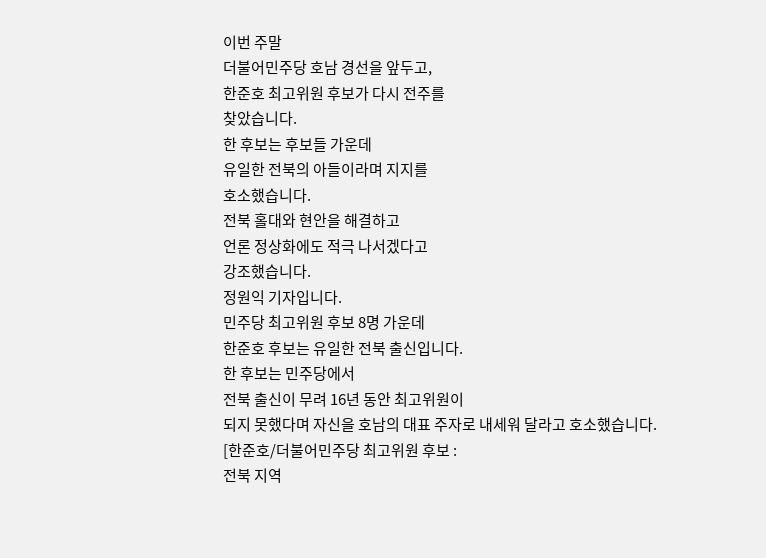이번 주말
더불어민주당 호남 경선을 앞두고,
한준호 최고위원 후보가 다시 전주를
찾았습니다.
한 후보는 후보들 가운데
유일한 전북의 아들이라며 지지를
호소했습니다.
전북 홀대와 현안을 해결하고
언론 정상화에도 적극 나서겠다고
강조했습니다.
정원익 기자입니다.
민주당 최고위원 후보 8명 가운데
한준호 후보는 유일한 전북 출신입니다.
한 후보는 민주당에서
전북 출신이 무려 16년 동안 최고위원이
되지 못했다며 자신을 호남의 대표 주자로 내세워 달라고 호소했습니다.
[한준호/더불어민주당 최고위원 후보 :
전북 지역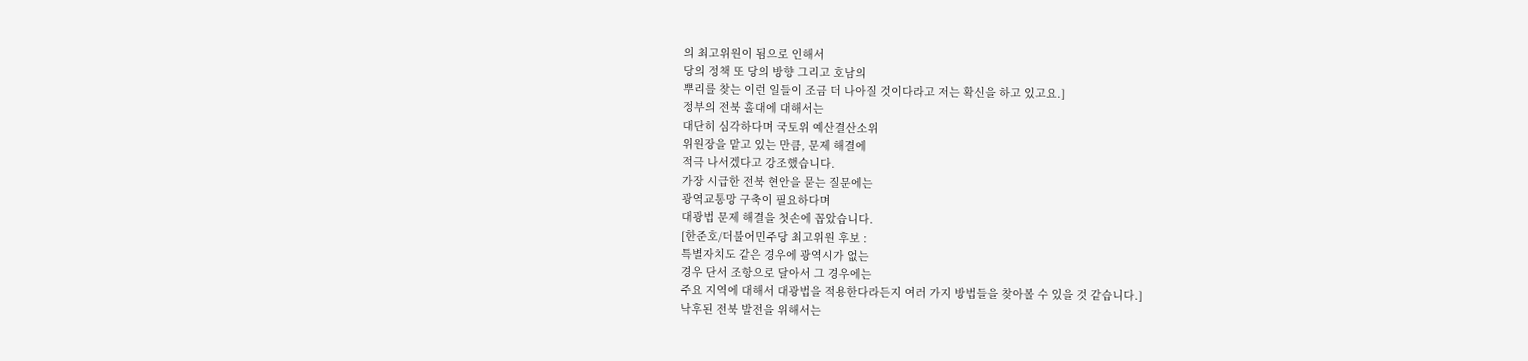의 최고위원이 됨으로 인해서
당의 정책 또 당의 방향 그리고 호남의
뿌리를 찾는 이런 일들이 조금 더 나아질 것이다라고 저는 확신을 하고 있고요.]
정부의 전북 홀대에 대해서는
대단히 심각하다며 국토위 예산결산소위
위원장을 맡고 있는 만큼, 문제 해결에
적극 나서겠다고 강조했습니다.
가장 시급한 전북 현안을 묻는 질문에는
광역교통망 구축이 필요하다며
대광법 문제 해결을 첫손에 꼽았습니다.
[한준호/더불어민주당 최고위원 후보 :
특별자치도 같은 경우에 광역시가 없는
경우 단서 조항으로 달아서 그 경우에는
주요 지역에 대해서 대광법을 적용한다라든지 여러 가지 방법들을 찾아볼 수 있을 것 같습니다.]
낙후된 전북 발전을 위해서는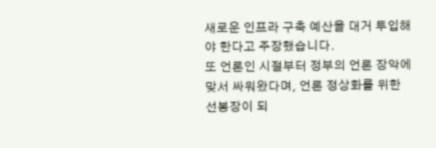새로운 인프라 구축 예산을 대거 투입해야 한다고 주장했습니다.
또 언론인 시절부터 정부의 언론 장악에
맞서 싸워왔다며, 언론 정상화를 위한
선봉장이 되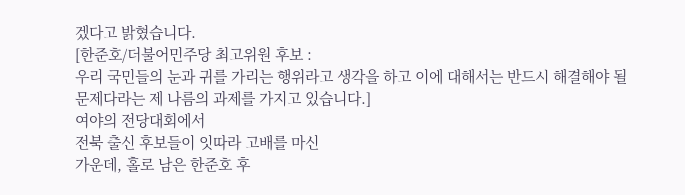겠다고 밝혔습니다.
[한준호/더불어민주당 최고위원 후보 :
우리 국민들의 눈과 귀를 가리는 행위라고 생각을 하고 이에 대해서는 반드시 해결해야 될 문제다라는 제 나름의 과제를 가지고 있습니다.]
여야의 전당대회에서
전북 출신 후보들이 잇따라 고배를 마신
가운데, 홀로 남은 한준호 후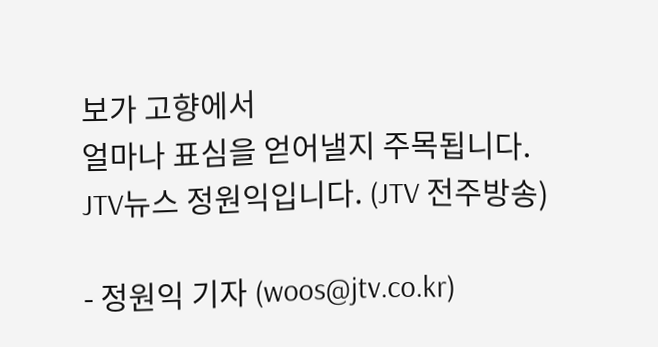보가 고향에서
얼마나 표심을 얻어낼지 주목됩니다.
JTV뉴스 정원익입니다. (JTV 전주방송)

- 정원익 기자 (woos@jtv.co.kr)